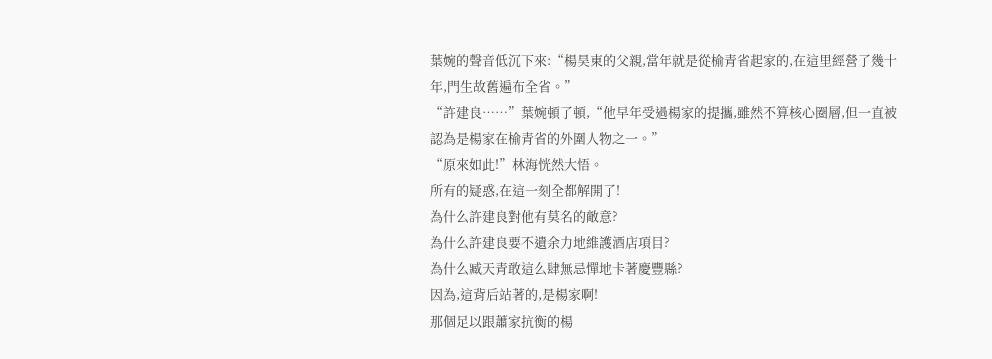葉婉的聲音低沉下來:“楊昊東的父親,當年就是從榆青省起家的,在這里經營了幾十年,門生故舊遍布全省。”
“許建良……”葉婉頓了頓,“他早年受過楊家的提攜,雖然不算核心圈層,但一直被認為是楊家在榆青省的外圍人物之一。”
“原來如此!”林海恍然大悟。
所有的疑惑,在這一刻全都解開了!
為什么許建良對他有莫名的敵意?
為什么許建良要不遺余力地維護酒店項目?
為什么臧天青敢這么肆無忌憚地卡著慶豐縣?
因為,這背后站著的,是楊家啊!
那個足以跟蕭家抗衡的楊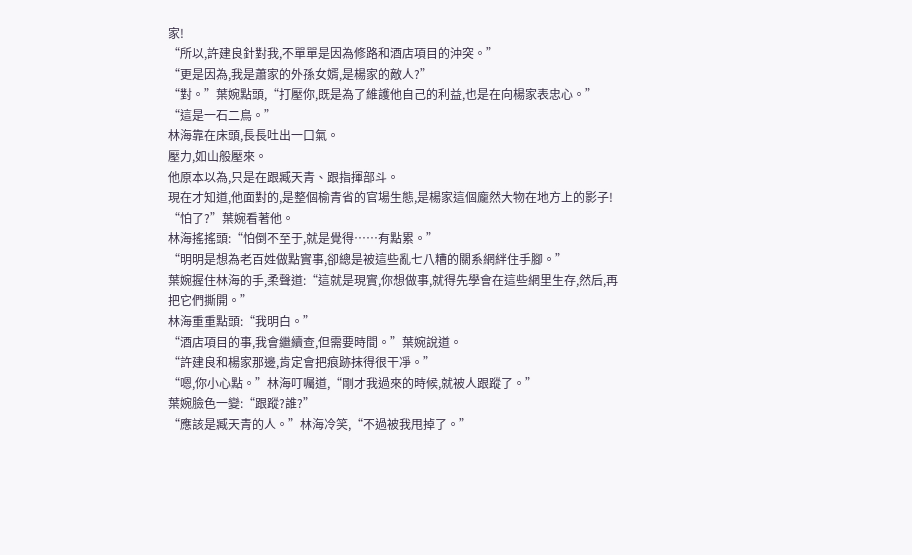家!
“所以,許建良針對我,不單單是因為修路和酒店項目的沖突。”
“更是因為,我是蕭家的外孫女婿,是楊家的敵人?”
“對。”葉婉點頭,“打壓你,既是為了維護他自己的利益,也是在向楊家表忠心。”
“這是一石二鳥。”
林海靠在床頭,長長吐出一口氣。
壓力,如山般壓來。
他原本以為,只是在跟臧天青、跟指揮部斗。
現在才知道,他面對的,是整個榆青省的官場生態,是楊家這個龐然大物在地方上的影子!
“怕了?”葉婉看著他。
林海搖搖頭:“怕倒不至于,就是覺得……有點累。”
“明明是想為老百姓做點實事,卻總是被這些亂七八糟的關系網絆住手腳。”
葉婉握住林海的手,柔聲道:“這就是現實,你想做事,就得先學會在這些網里生存,然后,再把它們撕開。”
林海重重點頭:“我明白。”
“酒店項目的事,我會繼續查,但需要時間。”葉婉說道。
“許建良和楊家那邊,肯定會把痕跡抹得很干凈。”
“嗯,你小心點。”林海叮囑道,“剛才我過來的時候,就被人跟蹤了。”
葉婉臉色一變:“跟蹤?誰?”
“應該是臧天青的人。”林海冷笑,“不過被我甩掉了。”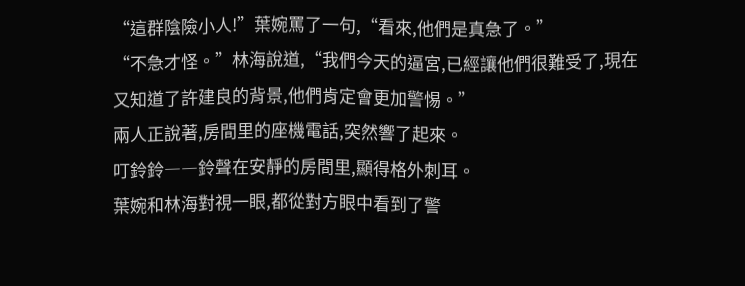“這群陰險小人!”葉婉罵了一句,“看來,他們是真急了。”
“不急才怪。”林海說道,“我們今天的逼宮,已經讓他們很難受了,現在又知道了許建良的背景,他們肯定會更加警惕。”
兩人正說著,房間里的座機電話,突然響了起來。
叮鈴鈴――鈴聲在安靜的房間里,顯得格外刺耳。
葉婉和林海對視一眼,都從對方眼中看到了警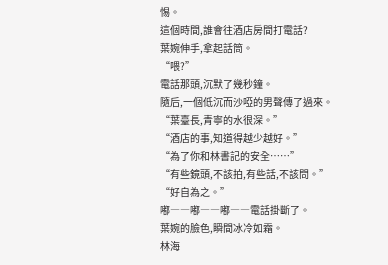惕。
這個時間,誰會往酒店房間打電話?
葉婉伸手,拿起話筒。
“喂?”
電話那頭,沉默了幾秒鐘。
隨后,一個低沉而沙啞的男聲傳了過來。
“葉臺長,青寧的水很深。”
“酒店的事,知道得越少越好。”
“為了你和林書記的安全……”
“有些鏡頭,不該拍,有些話,不該問。”
“好自為之。”
嘟――嘟――嘟――電話掛斷了。
葉婉的臉色,瞬間冰冷如霜。
林海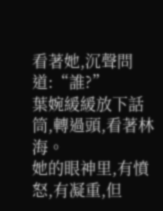看著她,沉聲問道:“誰?”
葉婉緩緩放下話筒,轉過頭,看著林海。
她的眼神里,有憤怒,有凝重,但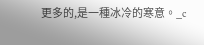更多的,是一種冰冷的寒意。_c